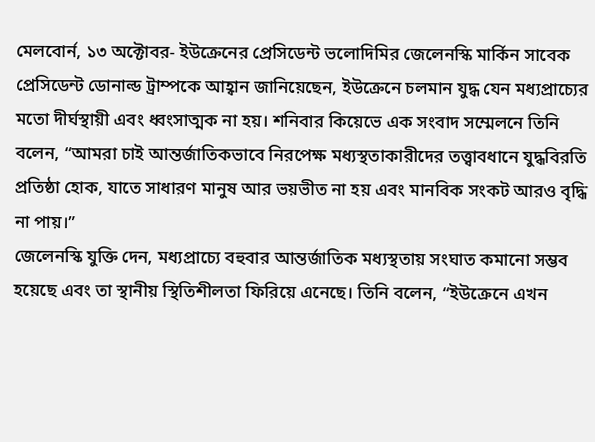মেলবোর্ন, ১৩ অক্টোবর- ইউক্রেনের প্রেসিডেন্ট ভলোদিমির জেলেনস্কি মার্কিন সাবেক প্রেসিডেন্ট ডোনাল্ড ট্রাম্পকে আহ্বান জানিয়েছেন, ইউক্রেনে চলমান যুদ্ধ যেন মধ্যপ্রাচ্যের মতো দীর্ঘস্থায়ী এবং ধ্বংসাত্মক না হয়। শনিবার কিয়েভে এক সংবাদ সম্মেলনে তিনি বলেন, “আমরা চাই আন্তর্জাতিকভাবে নিরপেক্ষ মধ্যস্থতাকারীদের তত্ত্বাবধানে যুদ্ধবিরতি প্রতিষ্ঠা হোক, যাতে সাধারণ মানুষ আর ভয়ভীত না হয় এবং মানবিক সংকট আরও বৃদ্ধি না পায়।”
জেলেনস্কি যুক্তি দেন, মধ্যপ্রাচ্যে বহুবার আন্তর্জাতিক মধ্যস্থতায় সংঘাত কমানো সম্ভব হয়েছে এবং তা স্থানীয় স্থিতিশীলতা ফিরিয়ে এনেছে। তিনি বলেন, “ইউক্রেনে এখন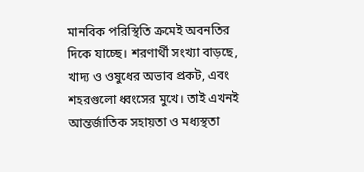মানবিক পরিস্থিতি ক্রমেই অবনতির দিকে যাচ্ছে। শরণার্থী সংখ্যা বাড়ছে, খাদ্য ও ওষুধের অভাব প্রকট, এবং শহরগুলো ধ্বংসের মুখে। তাই এখনই আন্তর্জাতিক সহায়তা ও মধ্যস্থতা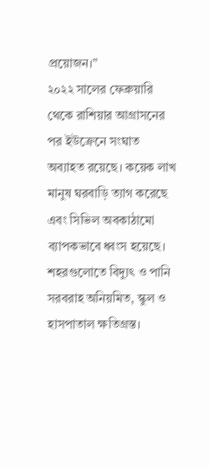প্রয়োজন।”
২০২২ সালের ফেব্রুয়ারি থেকে রাশিয়ার আগ্রাসনের পর ইউক্রেনে সংঘাত অব্যাহত রয়েছে। কয়েক লাখ মানুষ ঘরবাড়ি ত্যাগ করেছে এবং সিভিল অবকাঠামো ব্যাপকভাবে ধ্বংস হয়েছে। শহরগুলোতে বিদ্যুৎ ও পানি সরবরাহ অনিয়মিত, স্কুল ও হাসপাতাল ক্ষতিগ্রস্ত।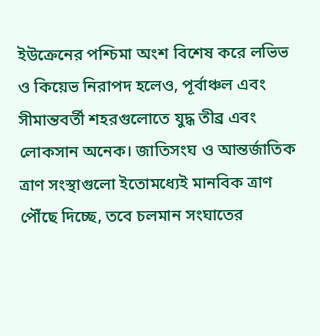ইউক্রেনের পশ্চিমা অংশ বিশেষ করে লভিভ ও কিয়েভ নিরাপদ হলেও, পূর্বাঞ্চল এবং সীমান্তবর্তী শহরগুলোতে যুদ্ধ তীব্র এবং লোকসান অনেক। জাতিসংঘ ও আন্তর্জাতিক ত্রাণ সংস্থাগুলো ইতোমধ্যেই মানবিক ত্রাণ পৌঁছে দিচ্ছে, তবে চলমান সংঘাতের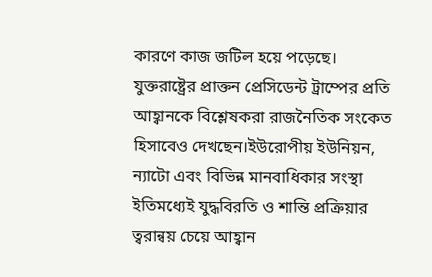কারণে কাজ জটিল হয়ে পড়েছে।
যুক্তরাষ্ট্রের প্রাক্তন প্রেসিডেন্ট ট্রাম্পের প্রতি আহ্বানকে বিশ্লেষকরা রাজনৈতিক সংকেত হিসাবেও দেখছেন।ইউরোপীয় ইউনিয়ন, ন্যাটো এবং বিভিন্ন মানবাধিকার সংস্থা ইতিমধ্যেই যুদ্ধবিরতি ও শান্তি প্রক্রিয়ার ত্বরান্বয় চেয়ে আহ্বান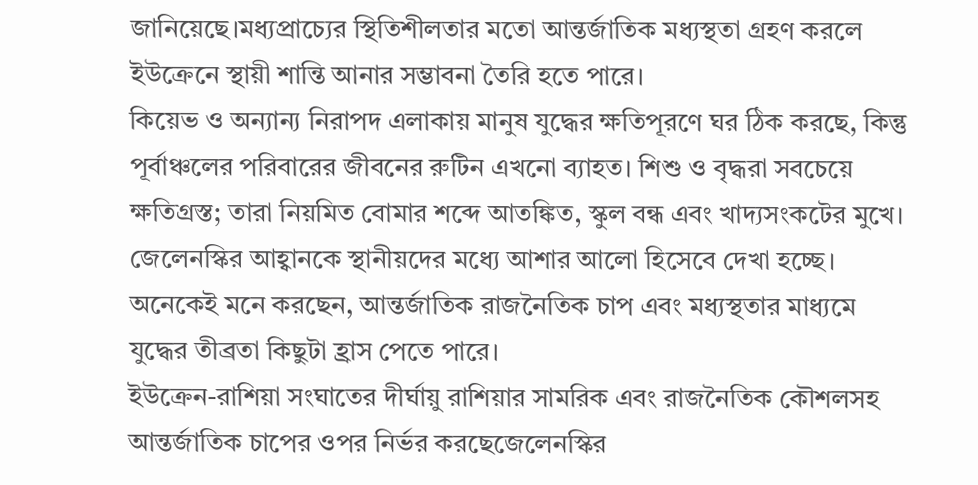জানিয়েছে।মধ্যপ্রাচ্যের স্থিতিশীলতার মতো আন্তর্জাতিক মধ্যস্থতা গ্রহণ করলে ইউক্রেনে স্থায়ী শান্তি আনার সম্ভাবনা তৈরি হতে পারে।
কিয়েভ ও অন্যান্য নিরাপদ এলাকায় মানুষ যুদ্ধের ক্ষতিপূরণে ঘর ঠিক করছে, কিন্তু পূর্বাঞ্চলের পরিবারের জীবনের রুটিন এখনো ব্যাহত। শিশু ও বৃদ্ধরা সবচেয়ে ক্ষতিগ্রস্ত; তারা নিয়মিত বোমার শব্দে আতঙ্কিত, স্কুল বন্ধ এবং খাদ্যসংকটের মুখে।
জেলেনস্কির আহ্বানকে স্থানীয়দের মধ্যে আশার আলো হিসেবে দেখা হচ্ছে। অনেকেই মনে করছেন, আন্তর্জাতিক রাজনৈতিক চাপ এবং মধ্যস্থতার মাধ্যমে যুদ্ধের তীব্রতা কিছুটা হ্রাস পেতে পারে।
ইউক্রেন-রাশিয়া সংঘাতের দীর্ঘায়ু রাশিয়ার সামরিক এবং রাজনৈতিক কৌশলসহ আন্তর্জাতিক চাপের ওপর নির্ভর করছেজেলেনস্কির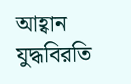আহ্বান যুদ্ধবিরতি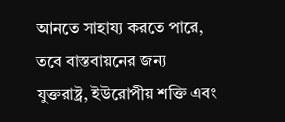আনতে সাহায্য করতে পারে, তবে বাস্তবায়নের জন্য যুক্তরাষ্ট্র, ইউরোপীয় শক্তি এবং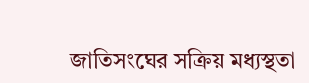জাতিসংঘের সক্রিয় মধ্যস্থতা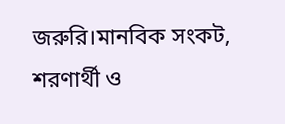জরুরি।মানবিক সংকট, শরণার্থী ও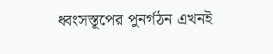ধ্বংসস্তূপের পুনর্গঠন এখনই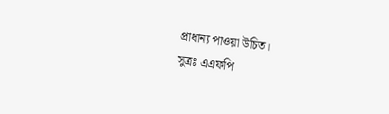প্রাধান্য পাওয়া উচিত।
সুত্রঃ এএফপি